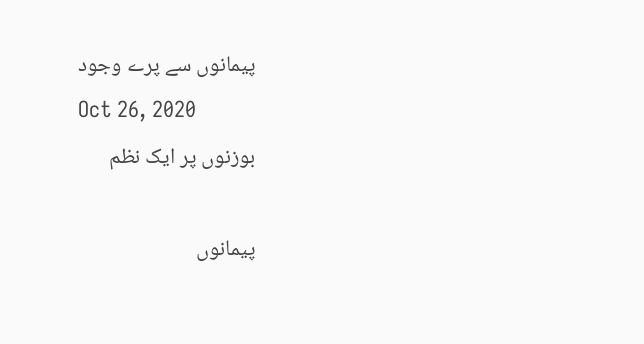پیمانوں سے پرے وجود
Oct 26, 2020
بوزنوں پر ایک نظم

پیمانوں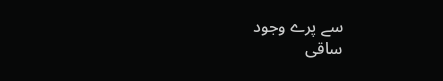سے پرے وجود
ساقی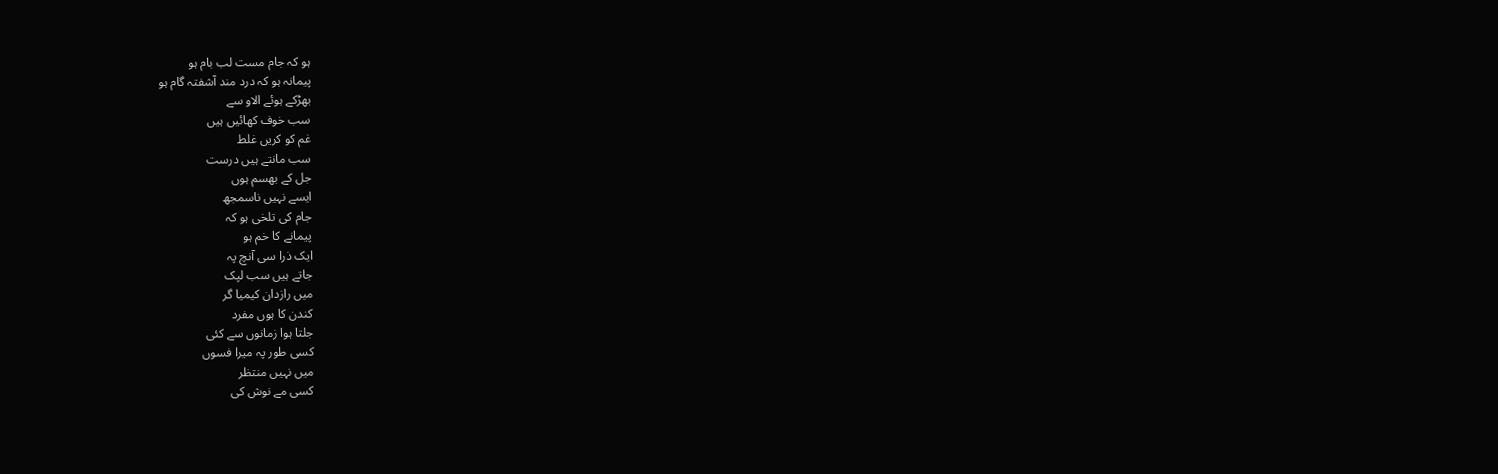ہو کہ جام مست لب بام ہو
پیمانہ ہو کہ درد مند آشفتہ گام ہو
بھڑکے ہوئے الاو سے
سب خوف کھائیں ہیں
غم کو کریں غلط
سب مانتے ہیں درست
جل کے بھسم ہوں
ایسے نہیں ناسمجھ
جام کی تلخی ہو کہ
پیمانے کا خم ہو
ایک ذرا سی آنچ پہ
جاتے ہیں سب لپک
میں رازدان کیمیا گر
کندن کا ہوں مفرد
جلتا ہوا زمانوں سے کئی
کسی طور پہ میرا فسوں
میں نہیں منتظر
کسی مے نوش کی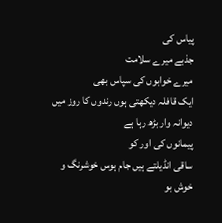پیاس کی
جذبے میرے سلامت
میرے خوابوں کی سپاس بھی
ایک قافلہ دیکھتی ہوں رندوں کا روز میں
دیوانہ وار بڑھ رہا ہے
پیمانوں کی اور کو
ساقی انڈیلتے ہیں جام ہوس خوشرنگ و خوش بو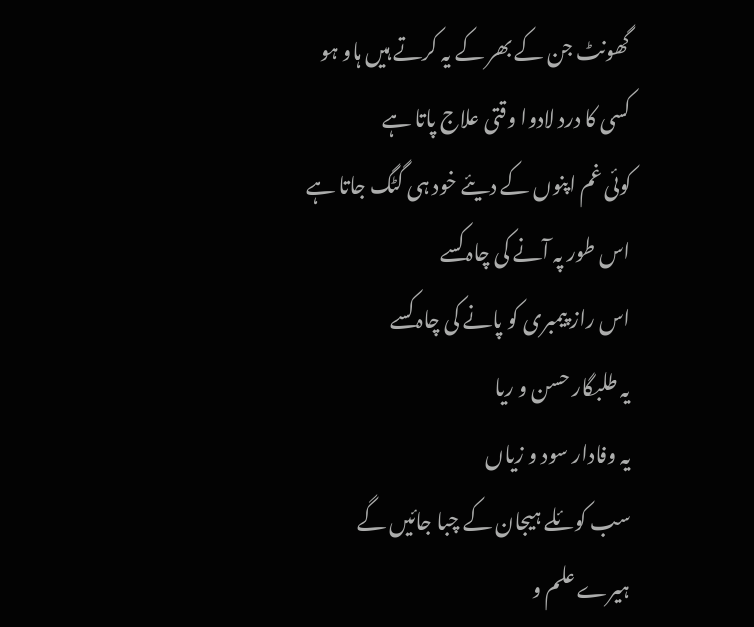گھونٹ جن کے بھر کے یہ کرتے ہیں ہاو ہو
کسی کا درد لادوا وقتی علاج پاتا ہے
کوئی غم اپنوں کے دیئے خود ہی گٹگ جاتا ہے
اس طور پہ آنے کی چاہ کسے
اس راز پیمبری کو پانے کی چاہ کسے
یہ طلبگار حسن و ریا
یہ وفادار سود و زیاں
سب کوئلے ہیجان کے چبا جائیں گے
ہیرے علم و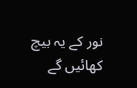نور کے یہ بیچ کھائیں گے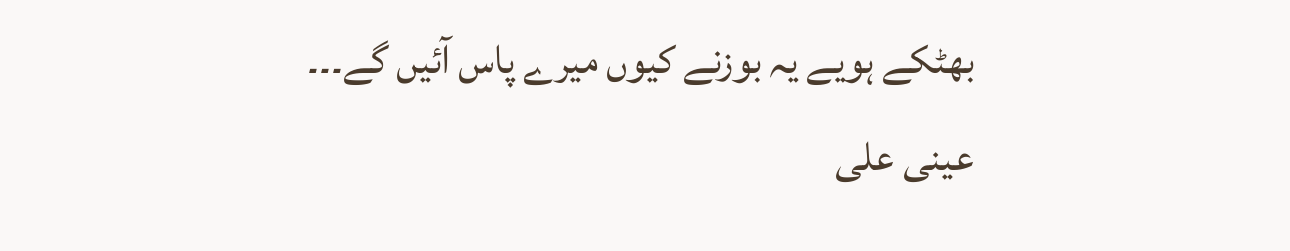بھٹکے ہویے یہ بوزنے کیوں میرے پاس آئیں گے۔۔۔
عینی علی